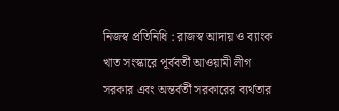নিজস্ব প্রতিনিধি : রাজস্ব আদায় ও ব্যাংক খাত সংস্কারে পূর্ববর্তী আওয়ামী লীগ সরকার এবং অন্তর্বর্তী সরকারের ব্যর্থতার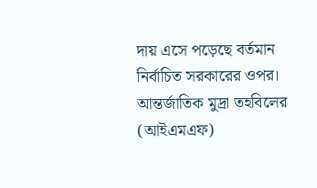দায় এসে পড়েছে বর্তমান নির্বাচিত সরকারের ওপর। আন্তর্জাতিক মুদ্রা তহবিলের (আইএমএফ)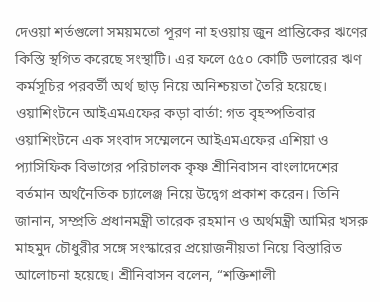দেওয়া শর্তগুলো সময়মতো পূরণ না হওয়ায় জুন প্রান্তিকের ঋণের কিস্তি স্থগিত করেছে সংস্থাটি। এর ফলে ৫৫০ কোটি ডলারের ঋণ কর্মসূচির পরবর্তী অর্থ ছাড় নিয়ে অনিশ্চয়তা তৈরি হয়েছে।
ওয়াশিংটনে আইএমএফের কড়া বার্তা: গত বৃহস্পতিবার ওয়াশিংটনে এক সংবাদ সম্মেলনে আইএমএফের এশিয়া ও প্যাসিফিক বিভাগের পরিচালক কৃষ্ণ শ্রীনিবাসন বাংলাদেশের বর্তমান অর্থনৈতিক চ্যালেঞ্জ নিয়ে উদ্বেগ প্রকাশ করেন। তিনি জানান, সম্প্রতি প্রধানমন্ত্রী তারেক রহমান ও অর্থমন্ত্রী আমির খসরু মাহমুদ চৌধুরীর সঙ্গে সংস্কারের প্রয়োজনীয়তা নিয়ে বিস্তারিত আলোচনা হয়েছে। শ্রীনিবাসন বলেন, “শক্তিশালী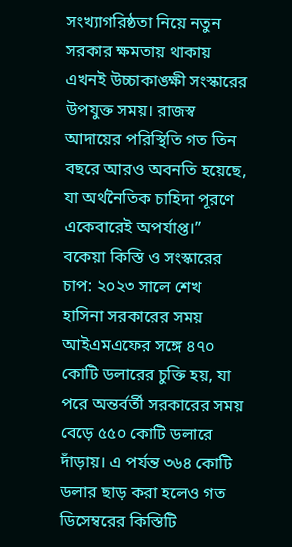সংখ্যাগরিষ্ঠতা নিয়ে নতুন সরকার ক্ষমতায় থাকায় এখনই উচ্চাকাঙ্ক্ষী সংস্কারের উপযুক্ত সময়। রাজস্ব আদায়ের পরিস্থিতি গত তিন বছরে আরও অবনতি হয়েছে, যা অর্থনৈতিক চাহিদা পূরণে একেবারেই অপর্যাপ্ত।”
বকেয়া কিস্তি ও সংস্কারের চাপ: ২০২৩ সালে শেখ হাসিনা সরকারের সময় আইএমএফের সঙ্গে ৪৭০ কোটি ডলারের চুক্তি হয়, যা পরে অন্তর্বর্তী সরকারের সময় বেড়ে ৫৫০ কোটি ডলারে দাঁড়ায়। এ পর্যন্ত ৩৬৪ কোটি ডলার ছাড় করা হলেও গত ডিসেম্বরের কিস্তিটি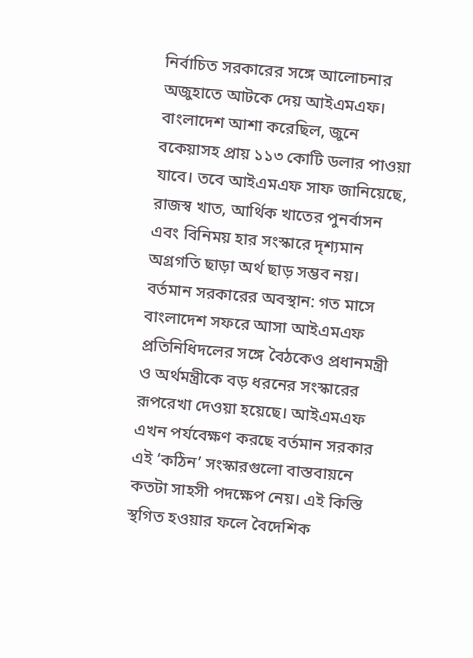নির্বাচিত সরকারের সঙ্গে আলোচনার অজুহাতে আটকে দেয় আইএমএফ। বাংলাদেশ আশা করেছিল, জুনে বকেয়াসহ প্রায় ১১৩ কোটি ডলার পাওয়া যাবে। তবে আইএমএফ সাফ জানিয়েছে, রাজস্ব খাত, আর্থিক খাতের পুনর্বাসন এবং বিনিময় হার সংস্কারে দৃশ্যমান অগ্রগতি ছাড়া অর্থ ছাড় সম্ভব নয়।
বর্তমান সরকারের অবস্থান: গত মাসে বাংলাদেশ সফরে আসা আইএমএফ প্রতিনিধিদলের সঙ্গে বৈঠকেও প্রধানমন্ত্রী ও অর্থমন্ত্রীকে বড় ধরনের সংস্কারের রূপরেখা দেওয়া হয়েছে। আইএমএফ এখন পর্যবেক্ষণ করছে বর্তমান সরকার এই ‘কঠিন’ সংস্কারগুলো বাস্তবায়নে কতটা সাহসী পদক্ষেপ নেয়। এই কিস্তি স্থগিত হওয়ার ফলে বৈদেশিক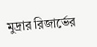মুদ্রার রিজার্ভের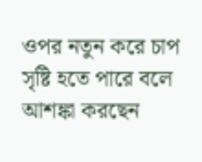ওপর নতুন করে চাপ সৃষ্টি হতে পারে বলে আশঙ্কা করছেন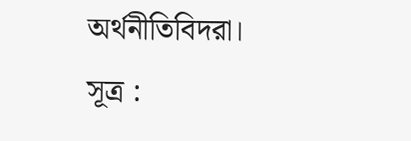অর্থনীতিবিদরা।
সূত্র :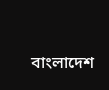বাংলাদেশ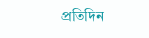প্রতিদিন